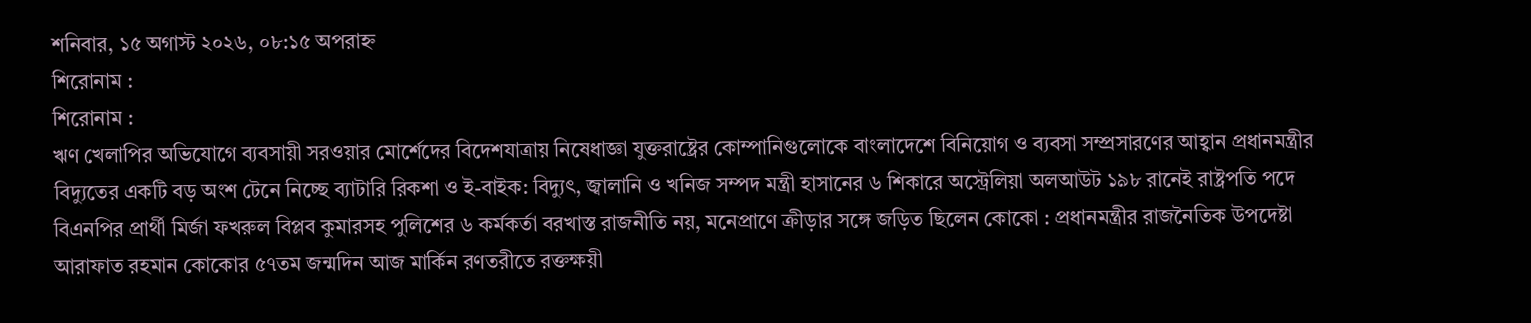শনিবার, ১৫ অগাস্ট ২০২৬, ০৮:১৫ অপরাহ্ন
শিরোনাম :
শিরোনাম :
ঋণ খেলাপির অভিযোগে ব্যবসায়ী সরওয়ার মোর্শেদের বিদেশযাত্রায় নিষেধাজ্ঞা যুক্তরাষ্ট্রের কোম্পানিগুলোকে বাংলাদেশে বিনিয়োগ ও ব্যবসা সম্প্রসারণের আহ্বান প্রধানমন্ত্রীর বিদ্যুতের একটি বড় অংশ টেনে নিচ্ছে ব্যাটারি রিকশা ও ই-বাইক: বিদ্যুৎ, জ্বালানি ও খনিজ সম্পদ মন্ত্রী হাসানের ৬ শিকারে অস্ট্রেলিয়া অলআউট ১৯৮ রানেই রাষ্ট্রপতি পদে বিএনপির প্রার্থী মির্জা ফখরুল বিপ্লব কুমারসহ পুলিশের ৬ কর্মকর্তা বরখাস্ত রাজনীতি নয়, মনেপ্রাণে ক্রীড়ার সঙ্গে জড়িত ছিলেন কোকো : প্রধানমন্ত্রীর রাজনৈতিক উপদেষ্টা আরাফাত রহমান কোকোর ৫৭তম জন্মদিন আজ মার্কিন রণতরীতে রক্তক্ষয়ী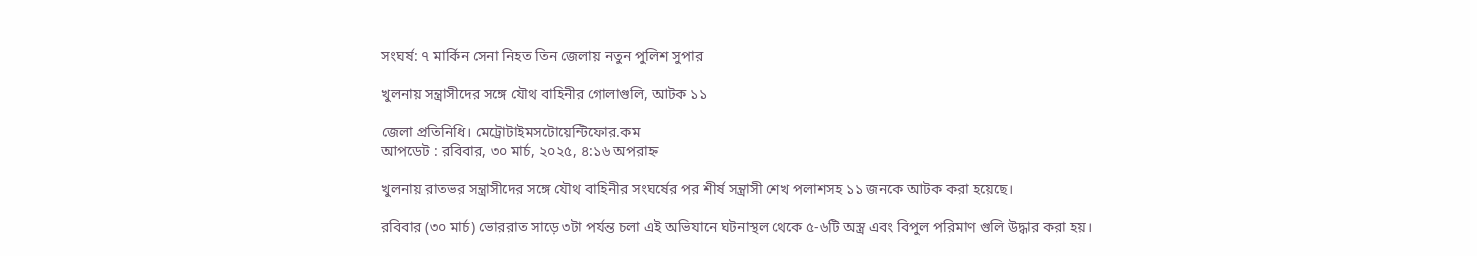সংঘর্ষ: ৭ মার্কিন সেনা নিহত তিন জেলায় নতুন পুলিশ সুপার

খুলনায় সন্ত্রাসীদের সঙ্গে যৌথ বাহিনীর গোলাগুলি, আটক ১১

জেলা প্রতিনিধি। মেট্রোটাইমসটোয়েন্টিফোর.কম
আপডেট : রবিবার, ৩০ মার্চ, ২০২৫, ৪:১৬ অপরাহ্ন

খুলনায় রাতভর সন্ত্রাসীদের সঙ্গে যৌথ বাহিনীর সংঘর্ষের পর শীর্ষ সন্ত্রাসী শেখ পলাশসহ ১১ জনকে আটক করা হয়েছে।

রবিবার (৩০ মার্চ) ভোররাত সাড়ে ৩টা পর্যন্ত চলা এই অভিযানে ঘটনাস্থল থেকে ৫-৬টি অস্ত্র এবং বিপুল পরিমাণ গুলি উদ্ধার করা হয়।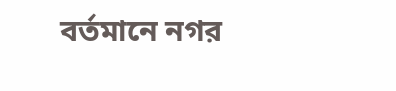বর্তমানে নগর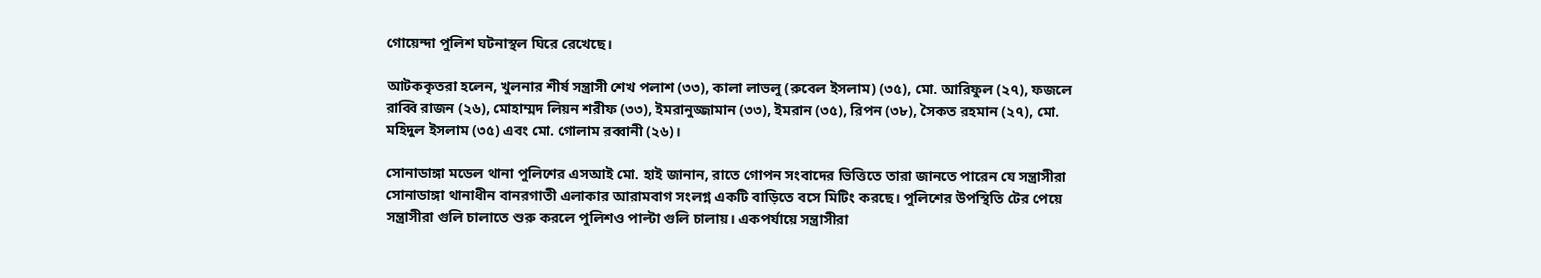গোয়েন্দা পুলিশ ঘটনাস্থল ঘিরে রেখেছে।

আটককৃতরা হলেন, খুলনার শীর্ষ সন্ত্রাসী শেখ পলাশ (৩৩), কালা লাভলু (রুবেল ইসলাম) (৩৫), মো. আরিফুল (২৭), ফজলে রাব্বি রাজন (২৬), মোহাম্মদ লিয়ন শরীফ (৩৩), ইমরানুজ্জামান (৩৩), ইমরান (৩৫), রিপন (৩৮), সৈকত রহমান (২৭), মো. মহিদুল ইসলাম (৩৫) এবং মো. গোলাম রব্বানী (২৬)।

সোনাডাঙ্গা মডেল থানা পুলিশের এসআই মো. হাই জানান, রাতে গোপন সংবাদের ভিত্তিতে তারা জানতে পারেন যে সন্ত্রাসীরা সোনাডাঙ্গা থানাধীন বানরগাতী এলাকার আরামবাগ সংলগ্ন একটি বাড়িতে বসে মিটিং করছে। পুলিশের উপস্থিতি টের পেয়ে সন্ত্রাসীরা গুলি চালাতে শুরু করলে পুলিশও পাল্টা গুলি চালায়। একপর্যায়ে সন্ত্রাসীরা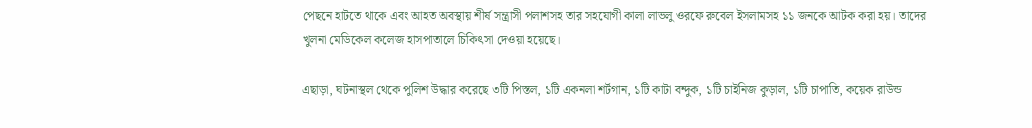পেছনে হাটতে থাকে এবং আহত অবস্থায় শীর্ষ সন্ত্রাসী পলাশসহ তার সহযোগী কালা লাভলু ওরফে রুবেল ইসলামসহ ১১ জনকে আটক করা হয়। তাদের খুলনা মেডিকেল কলেজ হাসপাতালে চিকিৎসা দেওয়া হয়েছে।

এছাড়া, ঘটনাস্থল থেকে পুলিশ উদ্ধার করেছে ৩টি পিস্তল, ১টি একনলা শর্টগান, ১টি কাটা বন্দুক, ১টি চাইনিজ কুড়াল, ১টি চাপাতি, কয়েক রাউন্ড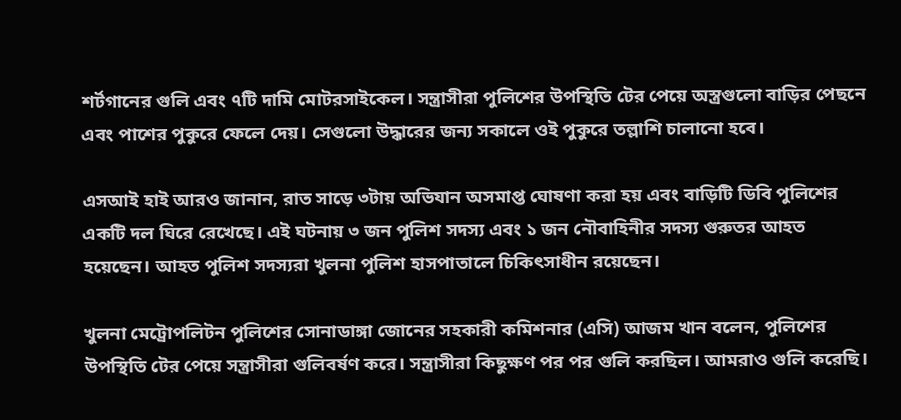শর্টগানের গুলি এবং ৭টি দামি মোটরসাইকেল। সন্ত্রাসীরা পুলিশের উপস্থিতি টের পেয়ে অস্ত্রগুলো বাড়ির পেছনে এবং পাশের পুকুরে ফেলে দেয়। সেগুলো উদ্ধারের জন্য সকালে ওই পুকুরে তল্লাশি চালানো হবে।

এসআই হাই আরও জানান, রাত সাড়ে ৩টায় অভিযান অসমাপ্ত ঘোষণা করা হয় এবং বাড়িটি ডিবি পুলিশের একটি দল ঘিরে রেখেছে। এই ঘটনায় ৩ জন পুলিশ সদস্য এবং ১ জন নৌবাহিনীর সদস্য গুরুতর আহত হয়েছেন। আহত পুলিশ সদস্যরা খুলনা পুলিশ হাসপাতালে চিকিৎসাধীন রয়েছেন।

খুলনা মেট্রোপলিটন পুলিশের সোনাডাঙ্গা জোনের সহকারী কমিশনার (এসি) আজম খান বলেন, পুলিশের উপস্থিতি টের পেয়ে সন্ত্রাসীরা গুলিবর্ষণ করে। সন্ত্রাসীরা কিছুক্ষণ পর পর গুলি করছিল। আমরাও গুলি করেছি।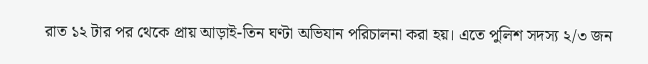রাত ১২ টার পর থেকে প্রায় আড়াই-তিন ঘণ্টা অভিযান পরিচালনা করা হয়। এতে পুলিশ সদস্য ২/৩ জন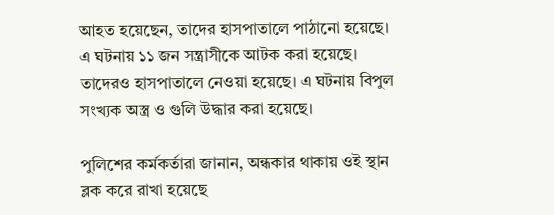আহত হয়েছেন, তাদের হাসপাতালে পাঠানো হয়েছে। এ ঘটনায় ১১ জন সন্ত্রাসীকে আটক করা হয়েছে। তাদেরও হাসপাতালে নেওয়া হয়েছে। এ ঘটনায় বিপুল সংখ্যক অস্ত্র ও গুলি উদ্ধার করা হয়েছে।

পুলিশের কর্মকর্তারা জানান, অন্ধকার থাকায় ওই স্থান ব্লক করে রাখা হয়েছে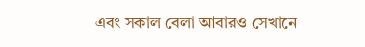এবং সকাল বেলা আবারও সেখানে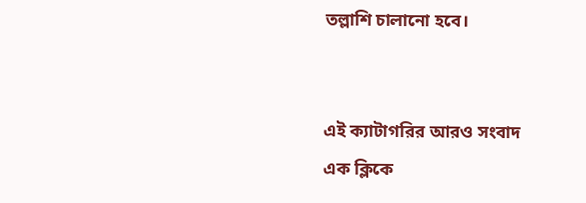তল্লাশি চালানো হবে।


এই ক্যাটাগরির আরও সংবাদ
এক ক্লিকে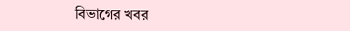বিভাগের খবর